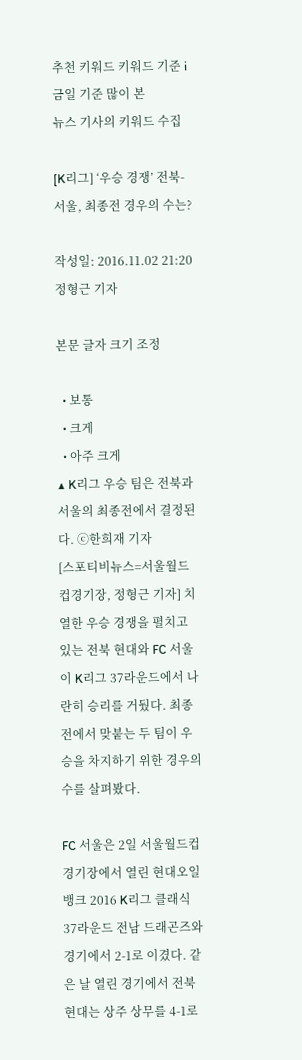추천 키워드 키워드 기준 i금일 기준 많이 본
뉴스 기사의 키워드 수집

[K리그] ‘우승 경쟁’ 전북-서울, 최종전 경우의 수는?

작성일: 2016.11.02 21:20 정형근 기자

본문 글자 크기 조정

  • 보통
  • 크게
  • 아주 크게
▲ K리그 우승 팀은 전북과 서울의 최종전에서 결정된다. ⓒ한희재 기자
[스포티비뉴스=서울월드컵경기장, 정형근 기자] 치열한 우승 경쟁을 펼치고 있는 전북 현대와 FC 서울이 K리그 37라운드에서 나란히 승리를 거뒀다. 최종전에서 맞붙는 두 팀이 우승을 차지하기 위한 경우의 수를 살펴봤다.

FC 서울은 2일 서울월드컵경기장에서 열린 현대오일뱅크 2016 K리그 클래식 37라운드 전남 드래곤즈와 경기에서 2-1로 이겼다. 같은 날 열린 경기에서 전북 현대는 상주 상무를 4-1로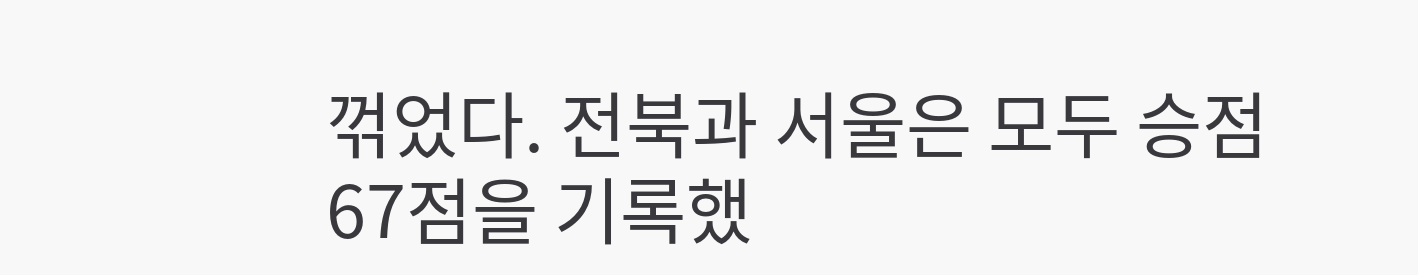꺾었다. 전북과 서울은 모두 승점 67점을 기록했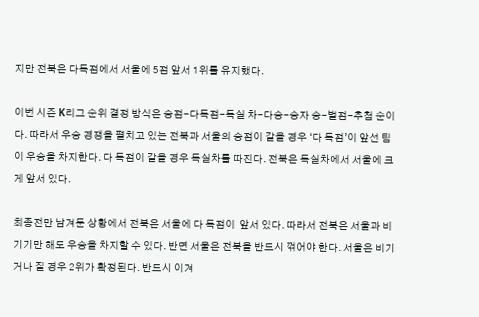지만 전북은 다득점에서 서울에 5점 앞서 1위를 유지했다.

이번 시즌 K리그 순위 결정 방식은 승점-다득점-득실 차-다승-승자 승-벌점-추첨 순이다. 따라서 우승 경쟁을 펼치고 있는 전북과 서울의 승점이 같을 경우 ‘다 득점’이 앞선 팀이 우승을 차지한다. 다 득점이 같을 경우 득실차를 따진다. 전북은 득실차에서 서울에 크게 앞서 있다.

최종전만 남겨둔 상황에서 전북은 서울에 다 득점이  앞서 있다. 따라서 전북은 서울과 비기기만 해도 우승을 차지할 수 있다. 반면 서울은 전북을 반드시 꺾어야 한다. 서울은 비기거나 질 경우 2위가 확정된다. 반드시 이겨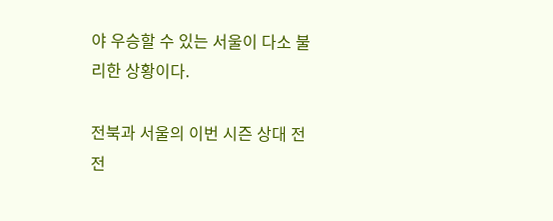야 우승할 수 있는 서울이 다소 불리한 상황이다.

전북과 서울의 이번 시즌 상대 전전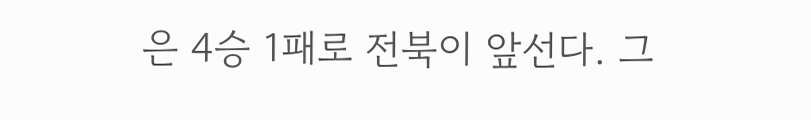은 4승 1패로 전북이 앞선다. 그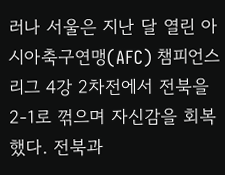러나 서울은 지난 달 열린 아시아축구연맹(AFC) 챔피언스리그 4강 2차전에서 전북을 2-1로 꺾으며 자신감을 회복했다. 전북과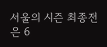서울의 시즌 최종전은 6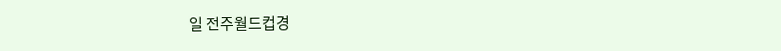일 전주월드컵경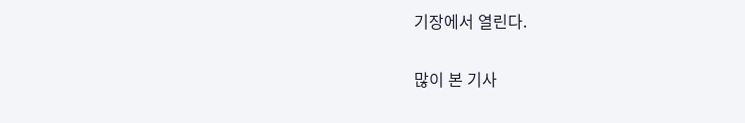기장에서 열린다.

많이 본 기사